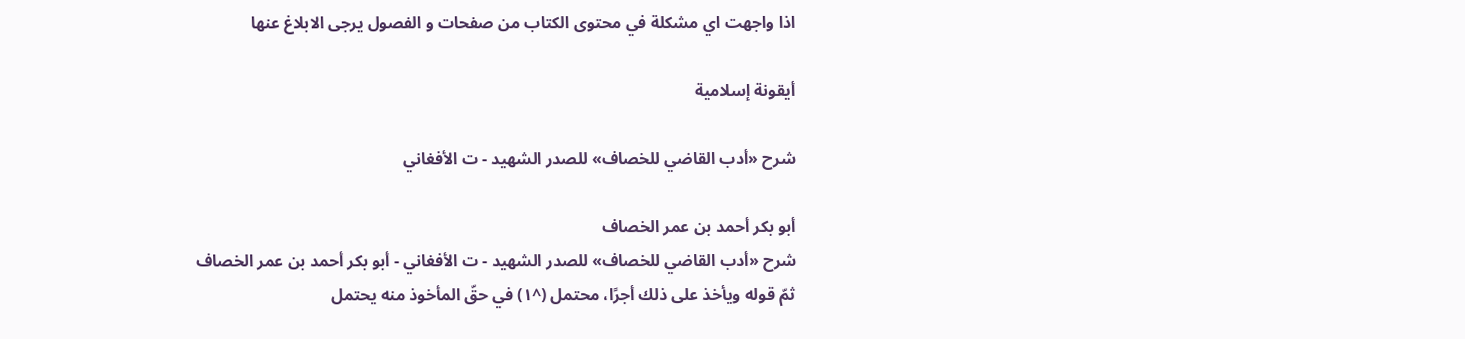اذا واجهت اي مشكلة في محتوى الكتاب من صفحات و الفصول يرجى الابلاغ عنها

أيقونة إسلامية

شرح «أدب القاضي للخصاف» للصدر الشهيد - ت الأفغاني

أبو بكر أحمد بن عمر الخصاف
شرح «أدب القاضي للخصاف» للصدر الشهيد - ت الأفغاني - أبو بكر أحمد بن عمر الخصاف
ثمّ قوله ويأخذ على ذلك أجرًا، محتمل (^١) في حقّ المأخوذ منه يحتمل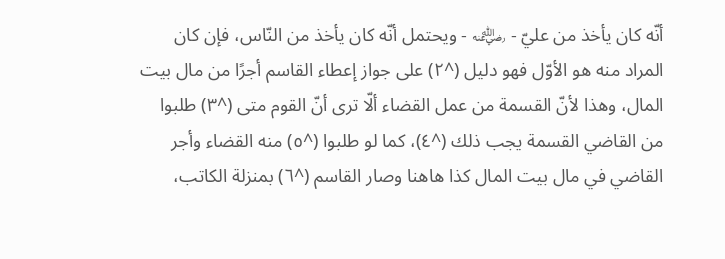أنّه كان يأخذ من عليّ - ﵁ - ويحتمل أنّه كان يأخذ من النّاس، فإن كان المراد منه هو الأوّل فهو دليل (^٢) على جواز إعطاء القاسم أجرًا من مال بيت المال، وهذا لأنّ القسمة من عمل القضاء ألّا ترى أنّ القوم متى (^٣) طلبوا من القاضي القسمة يجب ذلك (^٤)، كما لو طلبوا (^٥) منه القضاء وأجر القاضي في مال بيت المال كذا هاهنا وصار القاسم (^٦) بمنزلة الكاتب،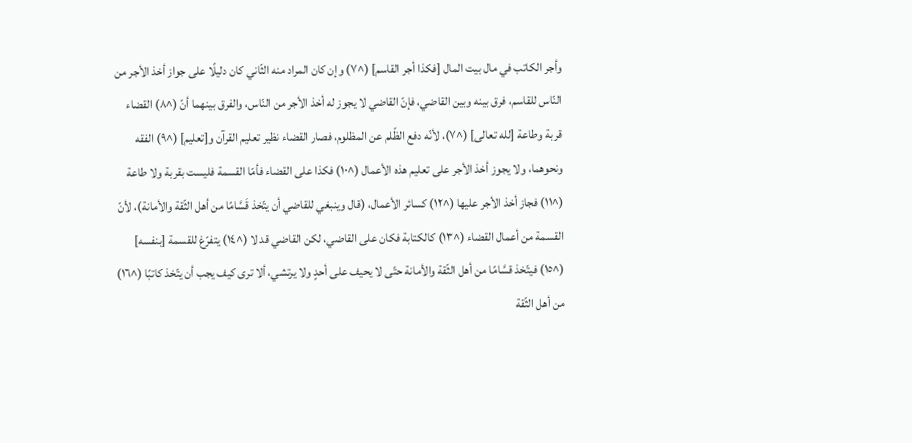وأجر الكاتب في مال بيت المال [فكذا أجر القاسم] (^٧) وإن كان المراد منه الثّاني كان دليلًا على جواز أخذ الأجر من النّاس للقاسم، فرق بينه وبين القاضي، فإنّ القاضي لا يجوز له أخذ الأجر من النّاس، والفرق بينهما أنّ (^٨) القضاء قربة وطاعة [لله تعالى] (^٧)، لأنّه دفع الظّلم عن المظلوم، فصار القضاء نظير تعليم القرآن و[تعليم] (^٩) الفقه ونحوهما، ولا يجوز أخذ الأجر على تعليم هذه الأعمال (^١٠) فكذا على القضاء فأمّا القسمة فليست بقربة ولا طاعة (^١١) فجاز أخذ الأجر عليها (^١٢) كسائر الأعمال، (قال وينبغي للقاضي أن يتّخذ قَسَّامًا من أهل الثّقة والأمانة)، لأنّ القسمة من أعمال القضاء (^١٣) كالكتابة فكان على القاضي، لكن القاضي قد لا (^١٤) يتفرّغ للقسمة [بنفسه] (^١٥) فيتّخذ قسَّامًا من أهل الثّقة والأمانة حتّى لا يحيف على أحدٍ ولا يرتشي، ألا ترى كيف يجب أن يتّخذ كاتبًا (^١٦) من أهل الثّقة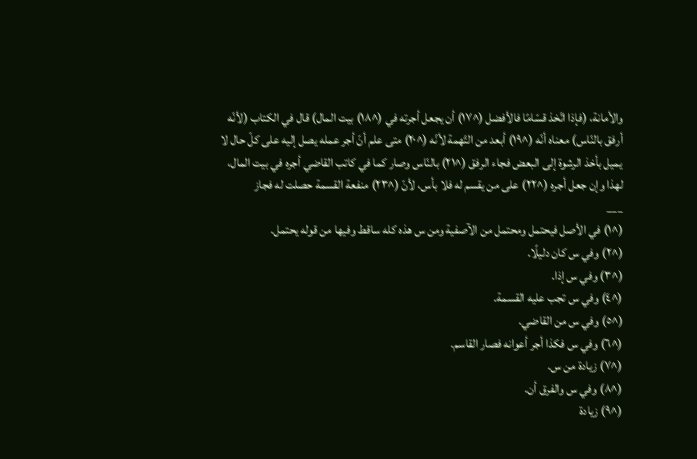والأمانة، (فإذا اتّخذ قسّامًا فالأفضل (^١٧) أن يجعل أجرته في (^١٨) بيت المال) قال في الكتاب (لأنّه أرفق بالنّاس) معناه أنّه (^١٩) أبعد من التّهمة لأنّه (^٢٠) متى علم أنّ أجر عمله يصل إليه على كلّ حال لا يميل بأخذ الرشوة إلى البعض فجاء الرفق (^٢١) بالنّاس وصار كما في كاتب القاضي أجره في بيت المال، لهذا وإن جعل أجره (^٢٢) على من يقسم له فلا بأس، لأنّ (^٢٣) منفعة القسمة حصلت له فجاز
___
(^١) في الأصل فيحتمل ومحتمل من الآصفية ومن س هذه كله ساقط وفيها من قوله يحتمل.
(^٢) وفي س كان دليلًا.
(^٣) وفي س إذا.
(^٤) وفي س تجب عليه القسمة.
(^٥) وفي س من القاضي.
(^٦) وفي س فكذا أجر أعوانه فصار القاسم.
(^٧) زيادة من س.
(^٨) وفي س والفرق أن.
(^٩) زيادة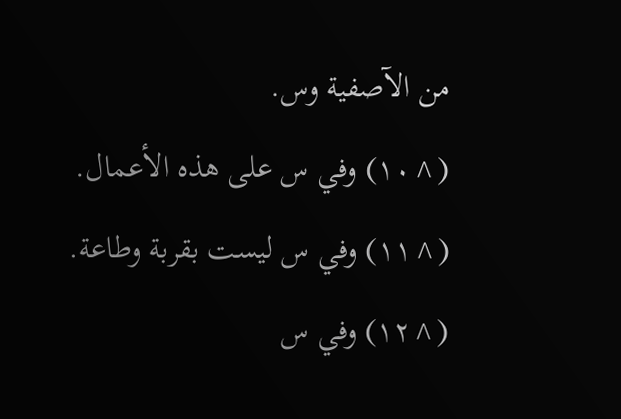من الآصفية وس.
(^١٠) وفي س على هذه الأعمال.
(^١١) وفي س ليست بقربة وطاعة.
(^١٢) وفي س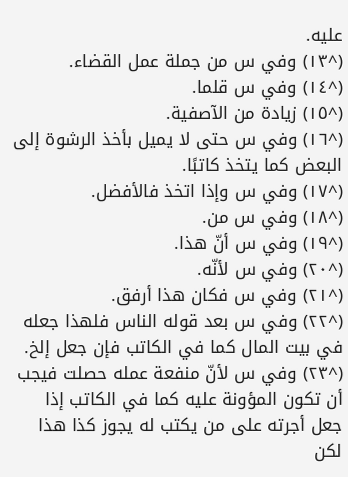عليه.
(^١٣) وفي س من جملة عمل القضاء.
(^١٤) وفي س قلما.
(^١٥) زيادة من الآصفية.
(^١٦) وفي س حتى لا يميل بأخذ الرشوة إلى البعض كما يتخذ كاتبًا.
(^١٧) وفي س وإذا اتخذ فالأفضل.
(^١٨) وفي س من.
(^١٩) وفي س أنّ هذا.
(^٢٠) وفي س لأنّه.
(^٢١) وفي س فكان هذا أرفق.
(^٢٢) وفي س بعد قوله الناس فلهذا جعله في بيت المال كما في الكاتب فإن جعل إلخ.
(^٢٣) وفي س لأنّ منفعة عمله حصلت فيجب أن تكون المؤونة عليه كما في الكاتب إذا جعل أجرته على من يكتب له يجوز كذا هذا لكن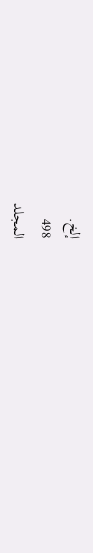إلخ.
498
المجلد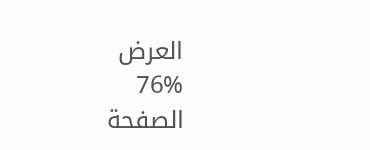العرض
76%
الصفحة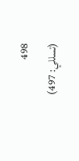498
(تسللي: 497)